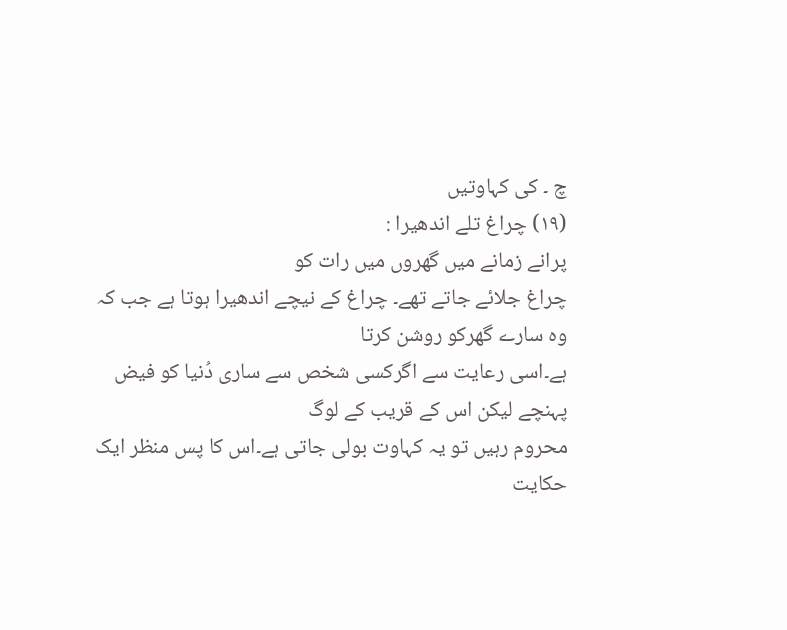چ ۔ کی کہاوتیں
(۱۹) چراغ تلے اندھیرا :
پرانے زمانے میں گھروں میں رات کو
چراغ جلائے جاتے تھے۔ چراغ کے نیچے اندھیرا ہوتا ہے جب کہ وہ سارے گھرکو روشن کرتا
ہے۔اسی رعایت سے اگرکسی شخص سے ساری دُنیا کو فیض پہنچے لیکن اس کے قریب کے لوگ
محروم رہیں تو یہ کہاوت بولی جاتی ہے۔اس کا پس منظر ایک حکایت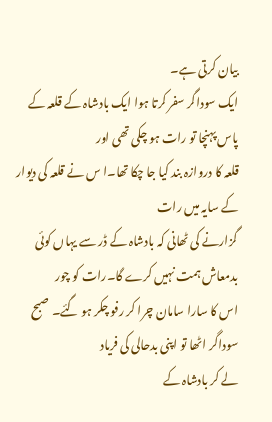بیان کرتی ہے۔
ایک سوداگر سفر کرتا ہوا ایک بادشاہ کے قلعہ کے پاس پہنچا تو رات ہو چکی تھی اور
قلعہ کا دروازہ بند کیا جا چکا تھا۔ا س نے قلعہ کی دیوار کے سایہ میں رات
گزارنے کی ٹھانی کہ بادشاہ کے ڈر سے یہاں کوئی بدمعاش ہمت نہیں کرے گا۔رات کو چور
اس کا سارا سامان چرا کر رفو چکر ہو گئے۔ صبح سوداگر اٹھا تو اپنی بدحالی کی فریاد
لے کر بادشاہ کے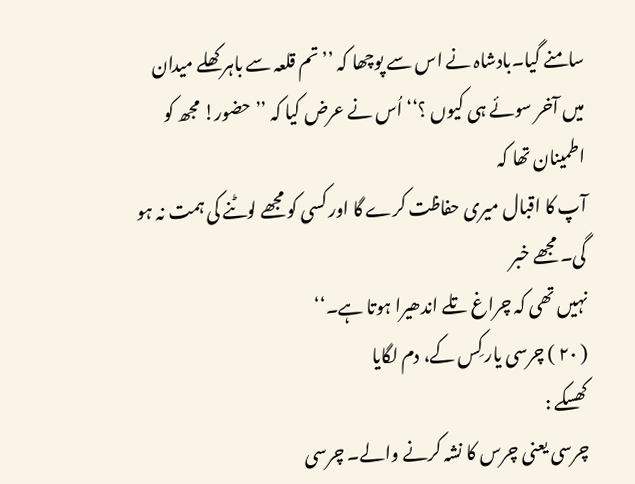سامنے گیا۔بادشاہ نے اس سے پوچھا کہ ’’تم قلعہ سے باہر کھلے میدان
میں آخر سوئے ہی کیوں ؟‘‘ اُس نے عرض کیا کہ ’’حضور! مجھ کو اطمینان تھا کہ
آپ کا اقبال میری حفاظت کرے گا اور کسی کو مجھے لوٹنے کی ہمت نہ ہو گی۔ مجھے خبر
نہیں تھی کہ چراغ تلے اندھیرا ہوتا ہے۔‘‘
( ۲۰ ) چرسی یار کِس کے، دم لگایا
کھسکے :
چرسی یعنی چرس کا نشہ کرنے والے۔ چرسی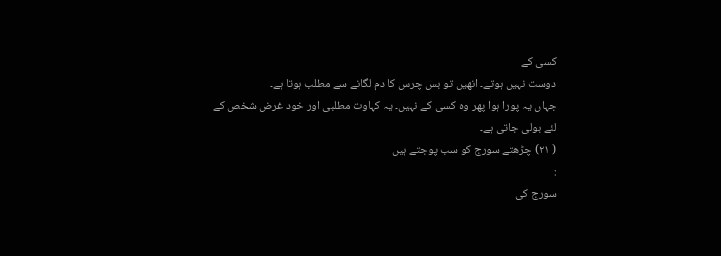کسی کے
دوست نہیں ہوتے۔ انھیں تو بس چرس کا دم لگانے سے مطلب ہوتا ہے۔
جہاں یہ پورا ہوا پھر وہ کسی کے نہیں۔ یہ کہاوت مطلبی اور خود غرض شخص کے
لئے بولی جاتی ہے۔
( ۲۱) چڑھتے سورج کو سب پوجتے ہیں
:
سورج کی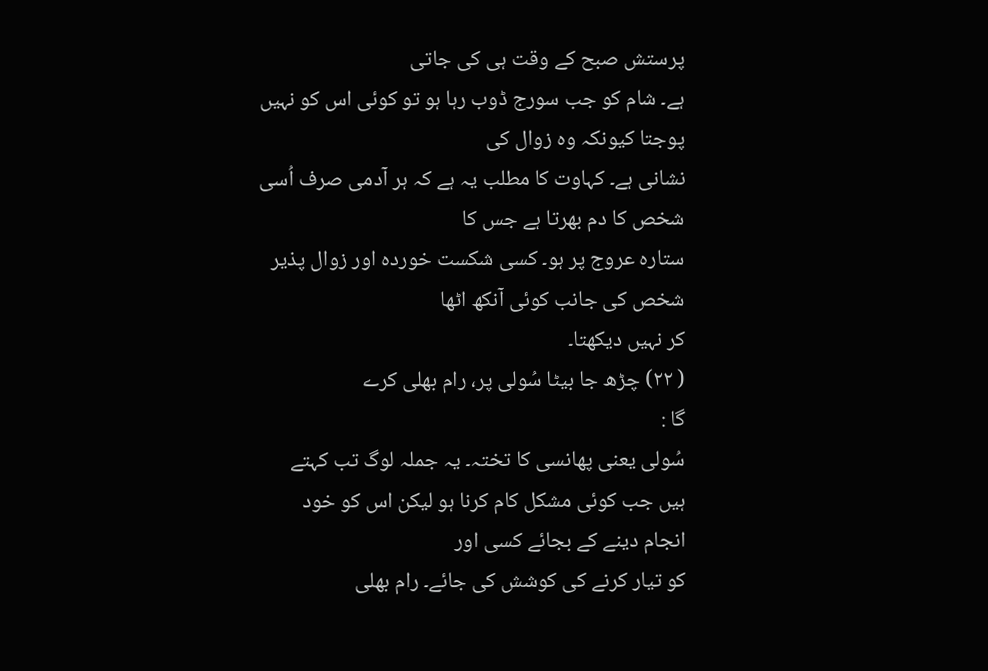پرستش صبح کے وقت ہی کی جاتی
ہے۔ شام کو جب سورج ڈوب رہا ہو تو کوئی اس کو نہیں پوجتا کیونکہ وہ زوال کی
نشانی ہے۔ کہاوت کا مطلب یہ ہے کہ ہر آدمی صرف اُسی شخص کا دم بھرتا ہے جس کا
ستارہ عروج پر ہو۔ کسی شکست خوردہ اور زوال پذیر شخص کی جانب کوئی آنکھ اٹھا
کر نہیں دیکھتا۔
( ۲۲) چڑھ جا بیٹا سُولی پر، رام بھلی کرے
گا :
سُولی یعنی پھانسی کا تختہ۔ یہ جملہ لوگ تب کہتے
ہیں جب کوئی مشکل کام کرنا ہو لیکن اس کو خود انجام دینے کے بجائے کسی اور
کو تیار کرنے کی کوشش کی جائے۔ رام بھلی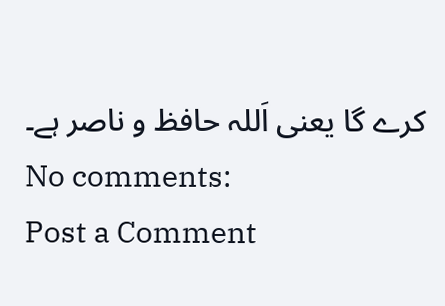کرے گا یعنی اَللہ حافظ و ناصر ہے۔
No comments:
Post a Comment